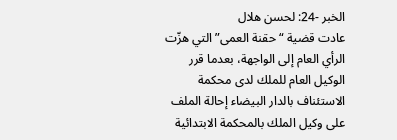الخبر -24: لحسن هلال
عادت قضية “حقنة العمى” التي هزّت الرأي العام إلى الواجهة، بعدما قرر الوكيل العام للملك لدى محكمة الاستئناف بالدار البيضاء إحالة الملف على وكيل الملك بالمحكمة الابتدائية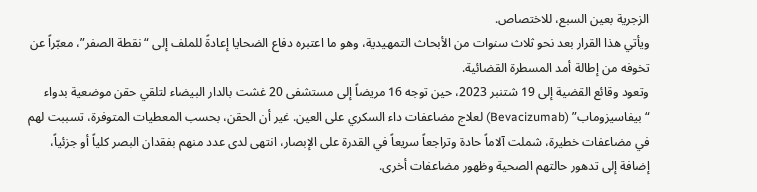الزجرية بعين السبع، للاختصاص.
ويأتي هذا القرار بعد نحو ثلاث سنوات من الأبحاث التمهيدية، وهو ما اعتبره دفاع الضحايا إعادةً للملف إلى “نقطة الصفر”، معبّراً عن تخوفه من إطالة أمد المسطرة القضائية.
وتعود وقائع القضية إلى 19 شتنبر 2023، حين توجه 16 مريضاً إلى مستشفى 20 غشت بالدار البيضاء لتلقي حقن موضعية بدواء “بيفاسيزوماب” (Bevacizumab) لعلاج مضاعفات داء السكري على العين. غير أن الحقن، بحسب المعطيات المتوفرة، تسببت لهم في مضاعفات خطيرة، شملت آلاماً حادة وتراجعاً سريعاً في القدرة على الإبصار، انتهى لدى عدد منهم بفقدان البصر كلياً أو جزئياً، إضافة إلى تدهور حالتهم الصحية وظهور مضاعفات أخرى.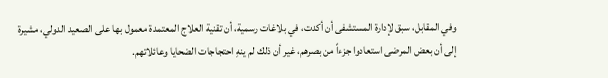وفي المقابل، سبق لإدارة المستشفى أن أكدت، في بلاغات رسمية، أن تقنية العلاج المعتمدة معمول بها على الصعيد الدولي، مشيرة إلى أن بعض المرضى استعادوا جزءاً من بصرهم، غير أن ذلك لم ينهِ احتجاجات الضحايا وعائلاتهم.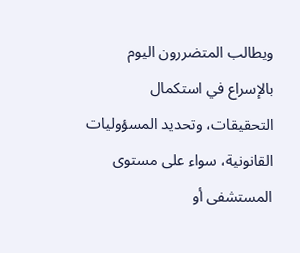ويطالب المتضررون اليوم بالإسراع في استكمال التحقيقات، وتحديد المسؤوليات القانونية، سواء على مستوى المستشفى أو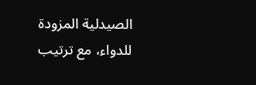الصيدلية المزودة للدواء، مع ترتيب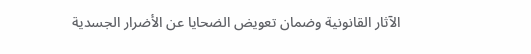الآثار القانونية وضمان تعويض الضحايا عن الأضرار الجسدية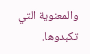والمعنوية التي تكبدوها.